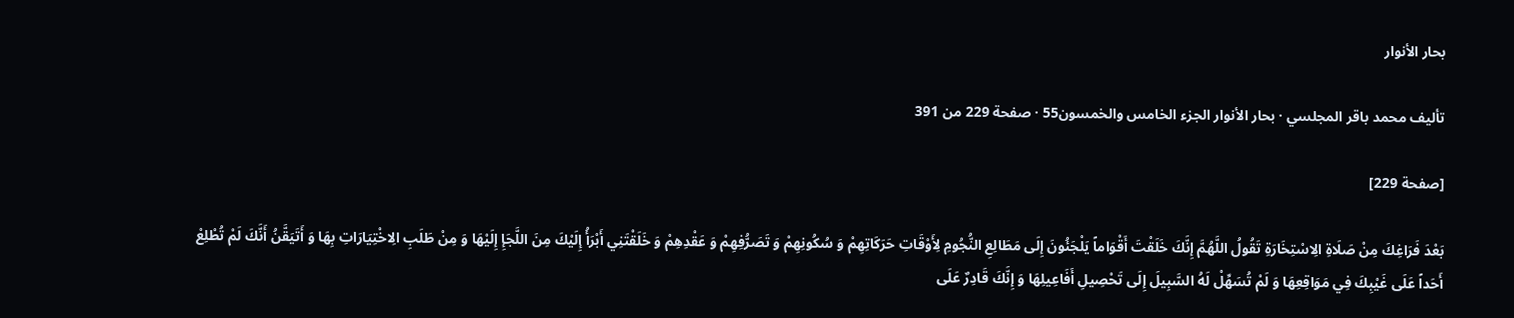بحار الأنوار

تأليف محمد باقر المجلسي · بحار الأنوار الجزء الخامس والخمسون55 · صفحة 229 من 391

[صفحة 229]

بَعْدَ فَرَاغِكَ مِنْ صَلَاةِ الِاسْتِخَارَةِ تَقُولُ اللَّهُمَّ إِنَّكَ خَلَقْتَ أَقْوَاماً يَلْجَئُونَ إِلَى مَطَالِعِ النُّجُومِ لِأَوْقَاتِ حَرَكَاتِهِمْ وَ سُكُونِهِمْ وَ تَصَرُّفِهِمْ وَ عَقْدِهِمْ وَ خَلَقْتَنِي أَبْرَأُ إِلَيْكَ مِنَ اللَّجَإِ إِلَيْهَا وَ مِنْ طَلَبِ الِاخْتِيَارَاتِ بِهَا وَ أَتَيَقَّنُ أَنَّكَ لَمْ تُطْلِعْ أَحَداً عَلَى غَيْبِكَ فِي مَوَاقِعِهَا وَ لَمْ تُسَهِّلْ لَهُ السَّبِيلَ إِلَى تَحْصِيلِ أَفَاعِيلِهَا وَ إِنَّكَ قَادِرٌ عَلَى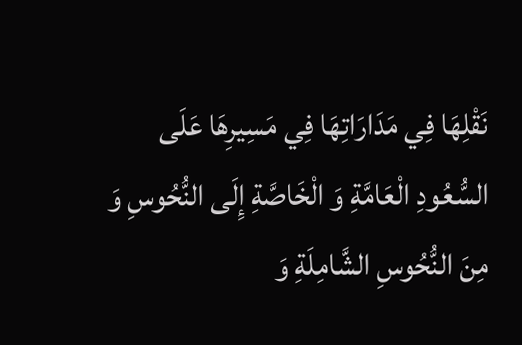نَقْلِهَا فِي مَدَارَاتِهَا فِي مَسِيرِهَا عَلَى السُّعُودِ الْعَامَّةِ وَ الْخَاصَّةِ إِلَى النُّحُوسِ وَ مِنَ النُّحُوسِ الشَّامِلَةِ وَ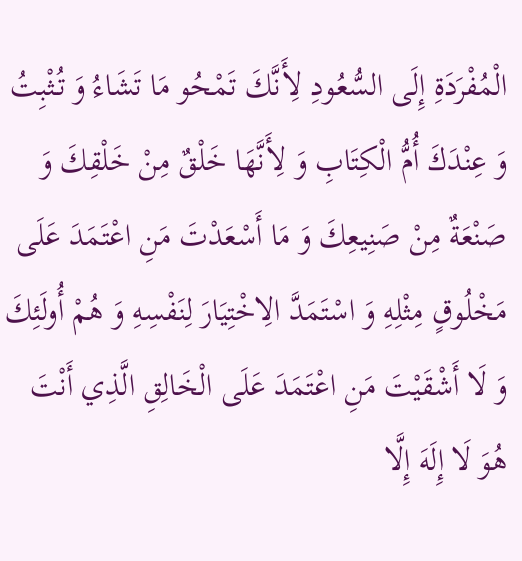الْمُفْرَدَةِ إِلَى السُّعُودِ لِأَنَّكَ تَمْحُو مَا تَشَاءُ وَ تُثْبِتُ وَ عِنْدَكَ أُمُّ الْكِتَابِ وَ لِأَنَّهَا خَلْقٌ مِنْ خَلْقِكَ وَ صَنْعَةٌ مِنْ صَنِيعِكَ وَ مَا أَسْعَدْتَ مَنِ اعْتَمَدَ عَلَى مَخْلُوقٍ مِثْلِهِ وَ اسْتَمَدَّ الِاخْتِيَارَ لِنَفْسِهِ وَ هُمْ أُولَئِكَ وَ لَا أَشْقَيْتَ مَنِ اعْتَمَدَ عَلَى الْخَالِقِ الَّذِي أَنْتَ هُوَ لَا إِلَهَ إِلَّا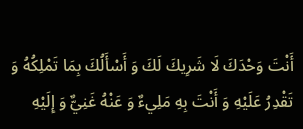أَنْتَ وَحْدَكَ لَا شَرِيكَ لَكَ وَ أَسْأَلُكَ بِمَا تَمْلِكُهُ وَ تَقْدِرُ عَلَيْهِ وَ أَنْتَ بِهِ مَلِيءٌ وَ عَنْهُ غَنِيٌّ وَ إِلَيْهِ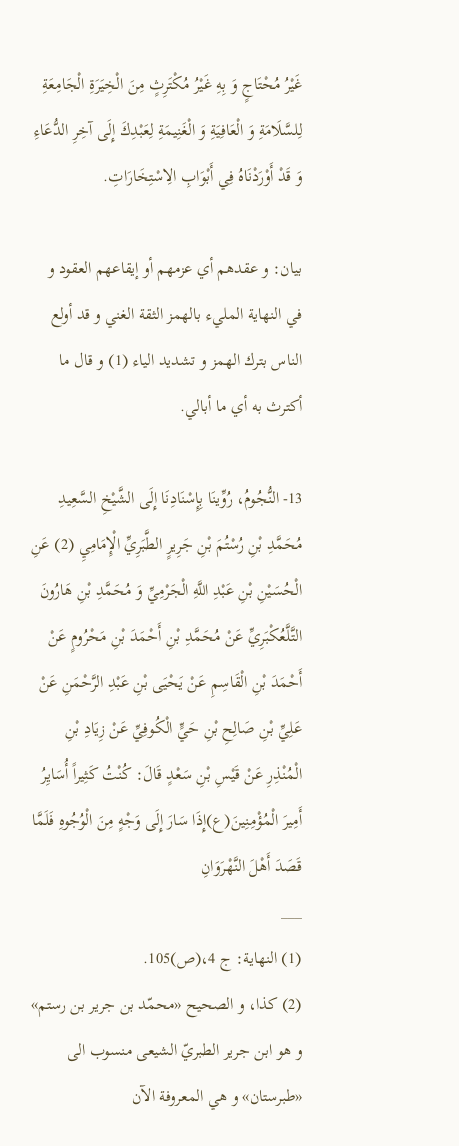غَيْرُ مُحْتَاجٍ وَ بِهِ غَيْرُ مُكْتَرِثٍ مِنَ الْخِيَرَةِ الْجَامِعَةِ لِلسَّلَامَةِ وَ الْعَافِيَةِ وَ الْغَنِيمَةِ لِعَبْدِكَ إِلَى آخِرِ الدُّعَاءِ وَ قَدْ أَوْرَدْنَاهُ فِي أَبْوَابِ الِاسْتِخَارَاتِ.

بيان: و عقدهم أي عزمهم أو إيقاعهم العقود و في النهاية المليء بالهمز الثقة الغني و قد أولع الناس بترك الهمز و تشديد الياء (1) و قال ما أكترث به أي ما أبالي.

13- النُّجُومُ، رُوِّينَا بِإِسْنَادِنَا إِلَى الشَّيْخِ السَّعِيدِ مُحَمَّدِ بْنِ رُسْتُمَ بْنِ جَرِيرٍ الطَّبَرِيِّ الْإِمَامِيِ (2) عَنِ الْحُسَيْنِ بْنِ عَبْدِ اللَّهِ الْجَرْمِيِّ وَ مُحَمَّدِ بْنِ هَارُونَ التَّلَّعُكْبَرِيِّ عَنْ مُحَمَّدِ بْنِ أَحْمَدَ بْنِ مَحْرُومٍ عَنْ أَحْمَدَ بْنِ الْقَاسِمِ عَنْ يَحْيَى بْنِ عَبْدِ الرَّحْمَنِ عَنْ عَلِيِّ بْنِ صَالِحِ بْنِ حَيٍّ الْكُوفِيِّ عَنْ زِيَادِ بْنِ الْمُنْذِرِ عَنْ قَيْسِ بْنِ سَعْدٍ قَالَ: كُنْتُ كَثِيراً أُسَايِرُ أَمِيرَ الْمُؤْمِنِينَ(ع)إِذَا سَارَ إِلَى وَجْهٍ مِنَ الْوُجُوهِ فَلَمَّا قَصَدَ أَهْلَ النَّهْرَوَانِ
___
(1) النهاية: ج 4،(ص)105.
(2) كذا، و الصحيح «محمّد بن جرير بن رستم» و هو ابن جرير الطبريّ الشيعى منسوب الى «طبرستان» و هي المعروفة الآن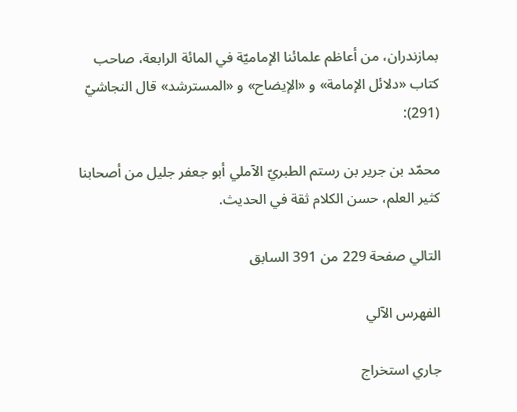بمازندران، من أعاظم علمائنا الإماميّة في المائة الرابعة، صاحب كتاب «دلائل الإمامة» و «الإيضاح» و «المسترشد» قال النجاشيّ (291):

محمّد بن جرير بن رستم الطبريّ الآملي أبو جعفر جليل من أصحابنا كثير العلم، حسن الكلام ثقة في الحديث.

التالي صفحة 229 من 391 السابق

الفهرس الآلي

جاري استخراج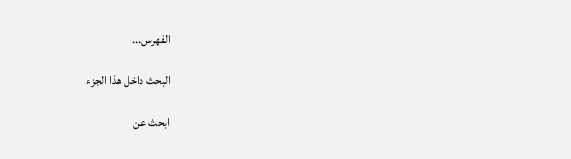الفهرس...

البحث داخل هذا الجزء

ابحث عن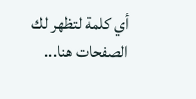أي كلمة لتظهر لك الصفحات هنا...